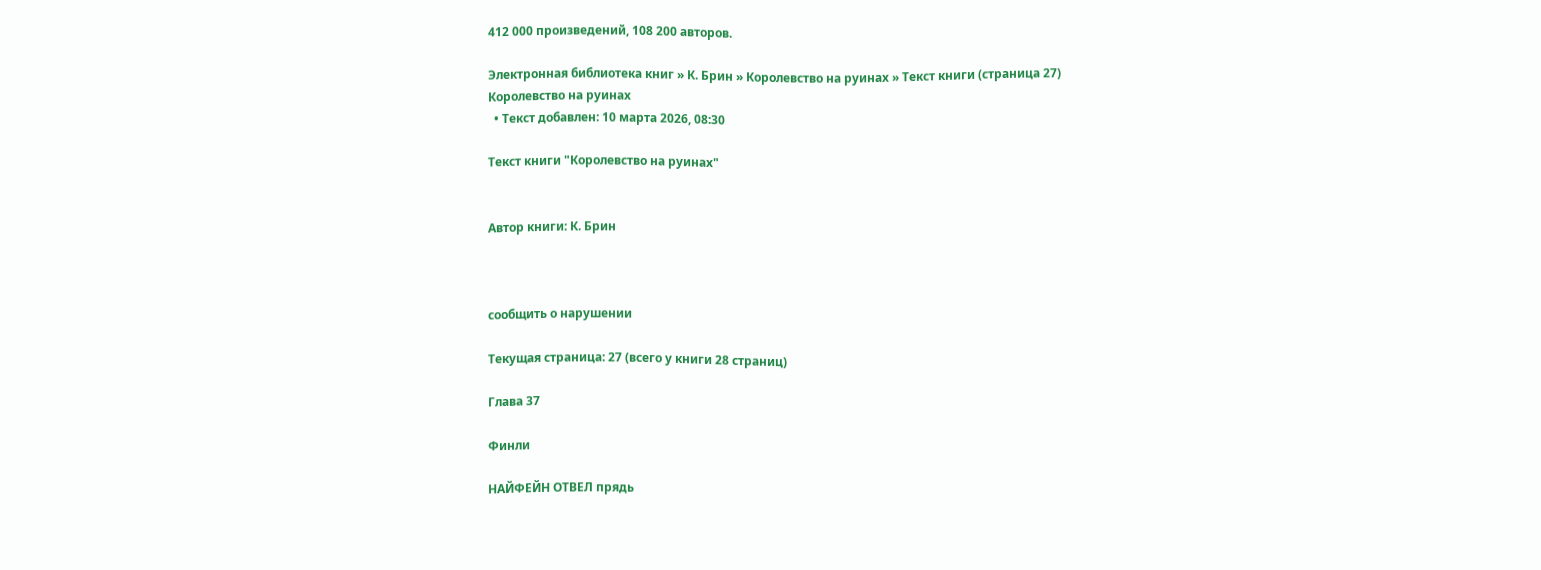412 000 произведений, 108 200 авторов.

Электронная библиотека книг » К. Брин » Королевство на руинах » Текст книги (страница 27)
Королевство на руинах
  • Текст добавлен: 10 марта 2026, 08:30

Текст книги "Королевство на руинах"


Автор книги: К. Брин



сообщить о нарушении

Текущая страница: 27 (всего у книги 28 страниц)

Глава 37

Финли

НАЙФЕЙН ОТВЕЛ прядь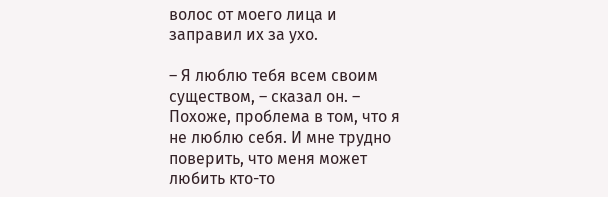волос от моего лица и заправил их за ухо.

– Я люблю тебя всем своим существом, – сказал он. – Похоже, проблема в том, что я не люблю себя. И мне трудно поверить, что меня может любить кто-то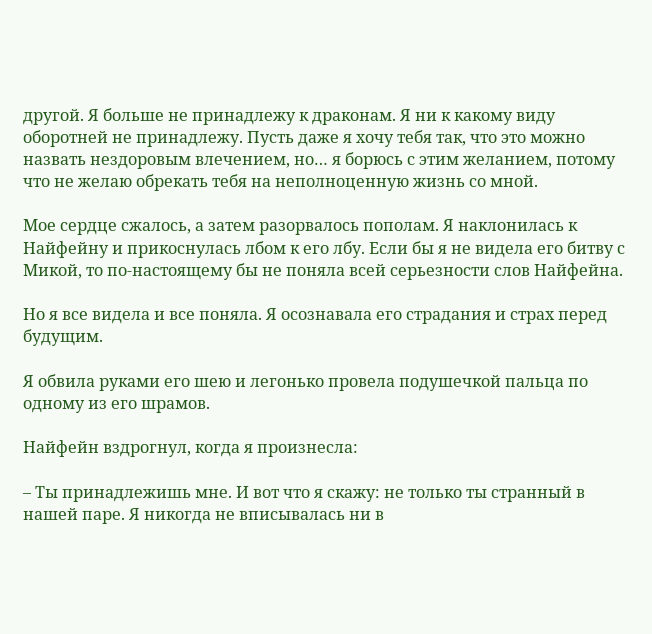другой. Я больше не принадлежу к драконам. Я ни к какому виду оборотней не принадлежу. Пусть даже я хочу тебя так, что это можно назвать нездоровым влечением, но… я борюсь с этим желанием, потому что не желаю обрекать тебя на неполноценную жизнь со мной.

Мое сердце сжалось, а затем разорвалось пополам. Я наклонилась к Найфейну и прикоснулась лбом к его лбу. Если бы я не видела его битву с Микой, то по-настоящему бы не поняла всей серьезности слов Найфейна.

Но я все видела и все поняла. Я осознавала его страдания и страх перед будущим.

Я обвила руками его шею и легонько провела подушечкой пальца по одному из его шрамов.

Найфейн вздрогнул, когда я произнесла:

– Ты принадлежишь мне. И вот что я скажу: не только ты странный в нашей паре. Я никогда не вписывалась ни в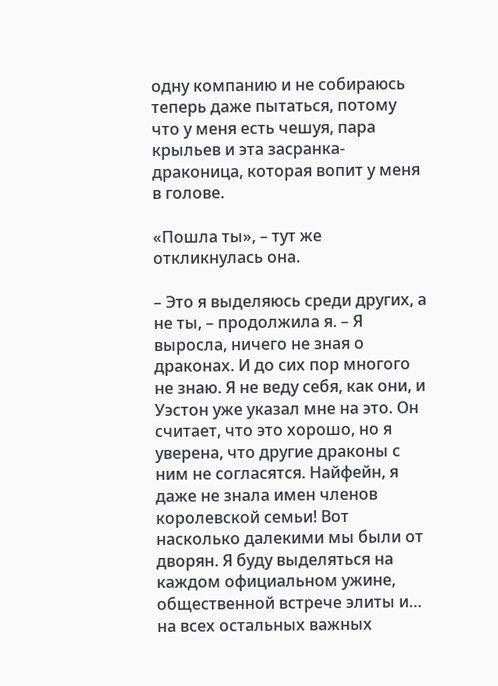одну компанию и не собираюсь теперь даже пытаться, потому что у меня есть чешуя, пара крыльев и эта засранка-драконица, которая вопит у меня в голове.

«Пошла ты», – тут же откликнулась она.

– Это я выделяюсь среди других, а не ты, – продолжила я. – Я выросла, ничего не зная о драконах. И до сих пор многого не знаю. Я не веду себя, как они, и Уэстон уже указал мне на это. Он считает, что это хорошо, но я уверена, что другие драконы с ним не согласятся. Найфейн, я даже не знала имен членов королевской семьи! Вот насколько далекими мы были от дворян. Я буду выделяться на каждом официальном ужине, общественной встрече элиты и… на всех остальных важных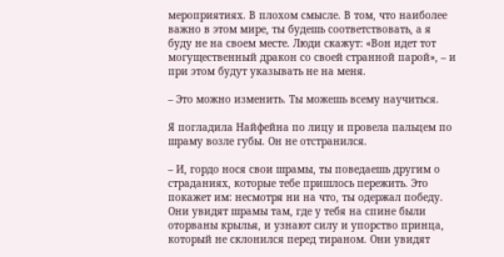мероприятиях. В плохом смысле. В том, что наиболее важно в этом мире, ты будешь соответствовать, а я буду не на своем месте. Люди скажут: «Вон идет тот могущественный дракон со своей странной парой», – и при этом будут указывать не на меня.

– Это можно изменить. Ты можешь всему научиться.

Я погладила Найфейна по лицу и провела пальцем по шраму возле губы. Он не отстранился.

– И, гордо нося свои шрамы, ты поведаешь другим о страданиях, которые тебе пришлось пережить. Это покажет им: несмотря ни на что, ты одержал победу. Они увидят шрамы там, где у тебя на спине были оторваны крылья, и узнают силу и упорство принца, который не склонился перед тираном. Они увидят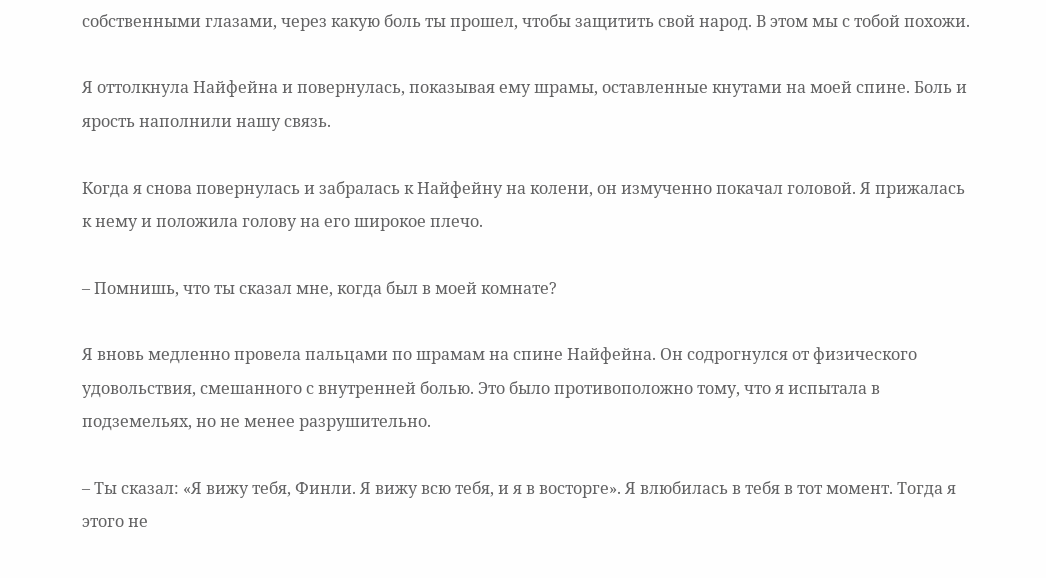собственными глазами, через какую боль ты прошел, чтобы защитить свой народ. В этом мы с тобой похожи.

Я оттолкнула Найфейна и повернулась, показывая ему шрамы, оставленные кнутами на моей спине. Боль и ярость наполнили нашу связь.

Когда я снова повернулась и забралась к Найфейну на колени, он измученно покачал головой. Я прижалась к нему и положила голову на его широкое плечо.

– Помнишь, что ты сказал мне, когда был в моей комнате?

Я вновь медленно провела пальцами по шрамам на спине Найфейна. Он содрогнулся от физического удовольствия, смешанного с внутренней болью. Это было противоположно тому, что я испытала в подземельях, но не менее разрушительно.

– Ты сказал: «Я вижу тебя, Финли. Я вижу всю тебя, и я в восторге». Я влюбилась в тебя в тот момент. Тогда я этого не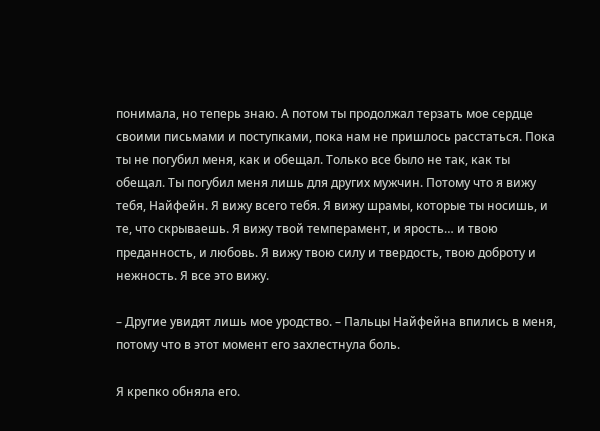понимала, но теперь знаю. А потом ты продолжал терзать мое сердце своими письмами и поступками, пока нам не пришлось расстаться. Пока ты не погубил меня, как и обещал. Только все было не так, как ты обещал. Ты погубил меня лишь для других мужчин. Потому что я вижу тебя, Найфейн. Я вижу всего тебя. Я вижу шрамы, которые ты носишь, и те, что скрываешь. Я вижу твой темперамент, и ярость… и твою преданность, и любовь. Я вижу твою силу и твердость, твою доброту и нежность. Я все это вижу.

– Другие увидят лишь мое уродство. – Пальцы Найфейна впились в меня, потому что в этот момент его захлестнула боль.

Я крепко обняла его.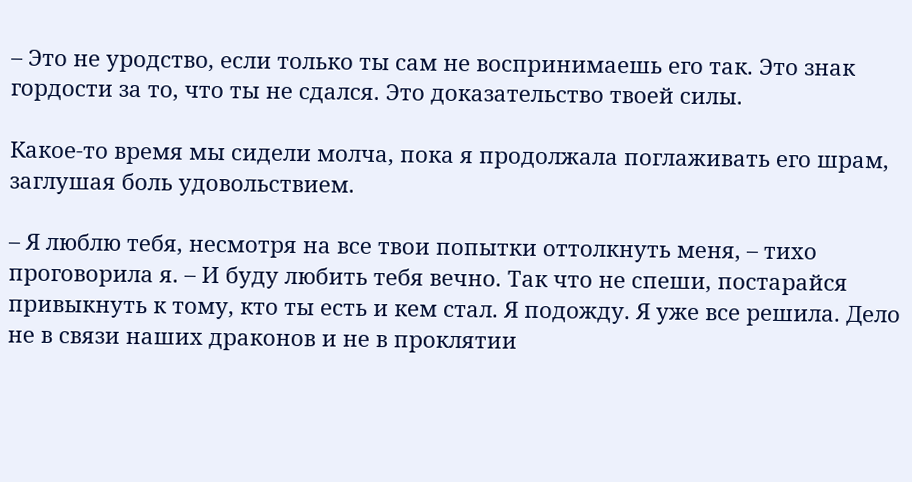– Это не уродство, если только ты сам не воспринимаешь его так. Это знак гордости за то, что ты не сдался. Это доказательство твоей силы.

Какое-то время мы сидели молча, пока я продолжала поглаживать его шрам, заглушая боль удовольствием.

– Я люблю тебя, несмотря на все твои попытки оттолкнуть меня, – тихо проговорила я. – И буду любить тебя вечно. Так что не спеши, постарайся привыкнуть к тому, кто ты есть и кем стал. Я подожду. Я уже все решила. Дело не в связи наших драконов и не в проклятии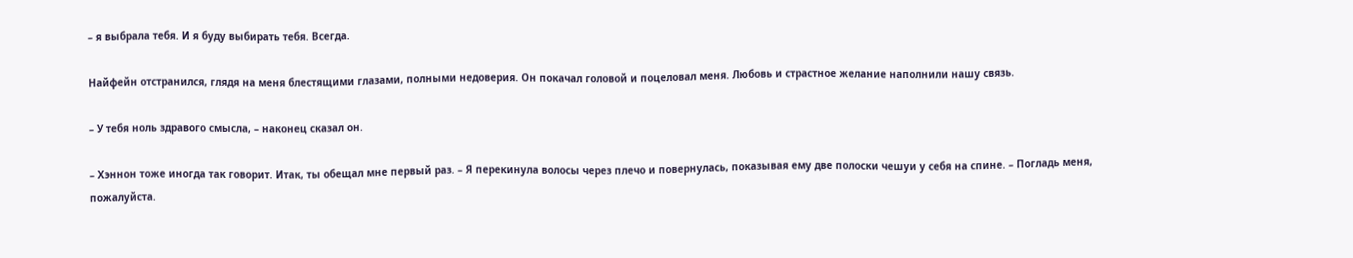– я выбрала тебя. И я буду выбирать тебя. Всегда.

Найфейн отстранился, глядя на меня блестящими глазами, полными недоверия. Он покачал головой и поцеловал меня. Любовь и страстное желание наполнили нашу связь.

– У тебя ноль здравого смысла, – наконец сказал он.

– Хэннон тоже иногда так говорит. Итак, ты обещал мне первый раз. – Я перекинула волосы через плечо и повернулась, показывая ему две полоски чешуи у себя на спине. – Погладь меня, пожалуйста.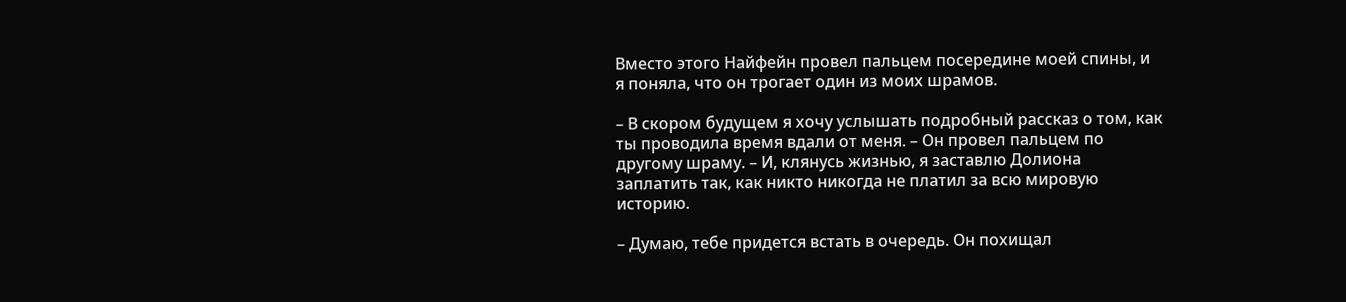Вместо этого Найфейн провел пальцем посередине моей спины, и я поняла, что он трогает один из моих шрамов.

– В скором будущем я хочу услышать подробный рассказ о том, как ты проводила время вдали от меня. – Он провел пальцем по другому шраму. – И, клянусь жизнью, я заставлю Долиона заплатить так, как никто никогда не платил за всю мировую историю.

– Думаю, тебе придется встать в очередь. Он похищал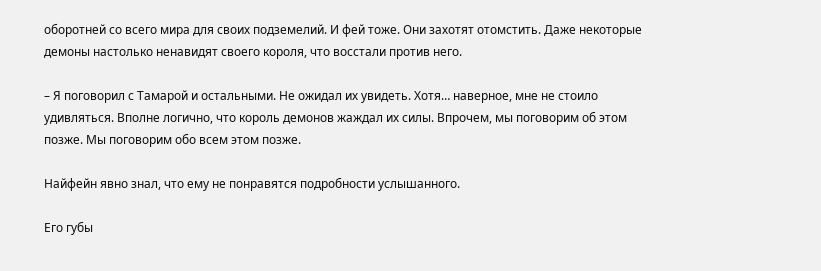оборотней со всего мира для своих подземелий. И фей тоже. Они захотят отомстить. Даже некоторые демоны настолько ненавидят своего короля, что восстали против него.

– Я поговорил с Тамарой и остальными. Не ожидал их увидеть. Хотя… наверное, мне не стоило удивляться. Вполне логично, что король демонов жаждал их силы. Впрочем, мы поговорим об этом позже. Мы поговорим обо всем этом позже.

Найфейн явно знал, что ему не понравятся подробности услышанного.

Его губы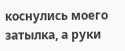коснулись моего затылка, а руки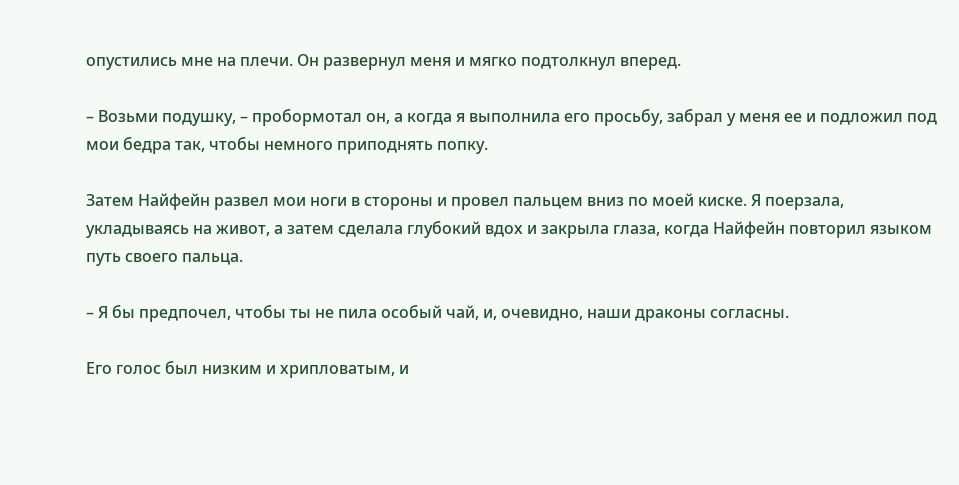опустились мне на плечи. Он развернул меня и мягко подтолкнул вперед.

– Возьми подушку, – пробормотал он, а когда я выполнила его просьбу, забрал у меня ее и подложил под мои бедра так, чтобы немного приподнять попку.

Затем Найфейн развел мои ноги в стороны и провел пальцем вниз по моей киске. Я поерзала, укладываясь на живот, а затем сделала глубокий вдох и закрыла глаза, когда Найфейн повторил языком путь своего пальца.

– Я бы предпочел, чтобы ты не пила особый чай, и, очевидно, наши драконы согласны.

Его голос был низким и хрипловатым, и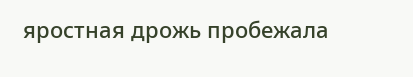яростная дрожь пробежала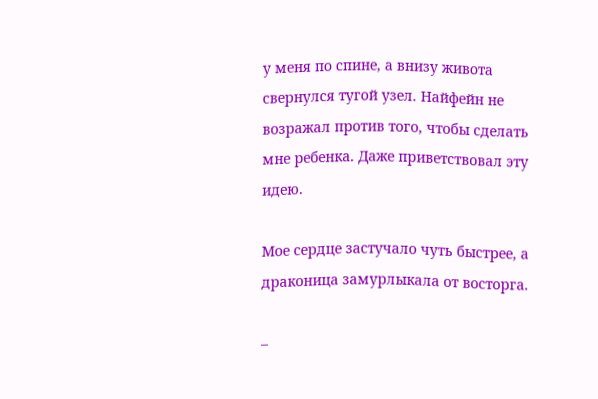у меня по спине, а внизу живота свернулся тугой узел. Найфейн не возражал против того, чтобы сделать мне ребенка. Даже приветствовал эту идею.

Мое сердце застучало чуть быстрее, а драконица замурлыкала от восторга.

–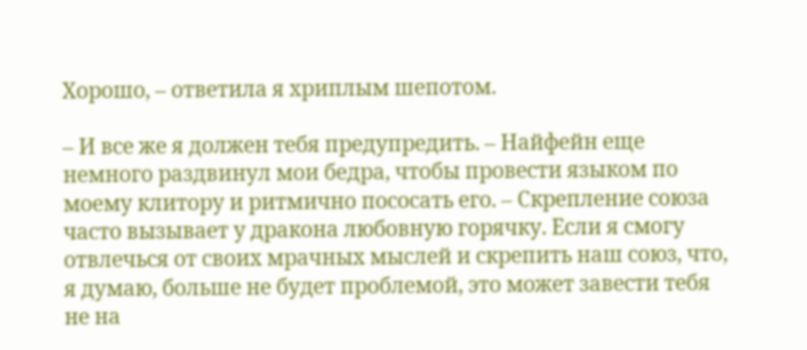Хорошо, – ответила я хриплым шепотом.

– И все же я должен тебя предупредить. – Найфейн еще немного раздвинул мои бедра, чтобы провести языком по моему клитору и ритмично пососать его. – Скрепление союза часто вызывает у дракона любовную горячку. Если я смогу отвлечься от своих мрачных мыслей и скрепить наш союз, что, я думаю, больше не будет проблемой, это может завести тебя не на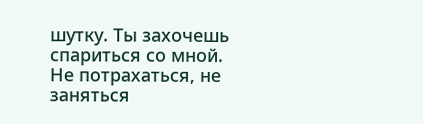шутку. Ты захочешь спариться со мной. Не потрахаться, не заняться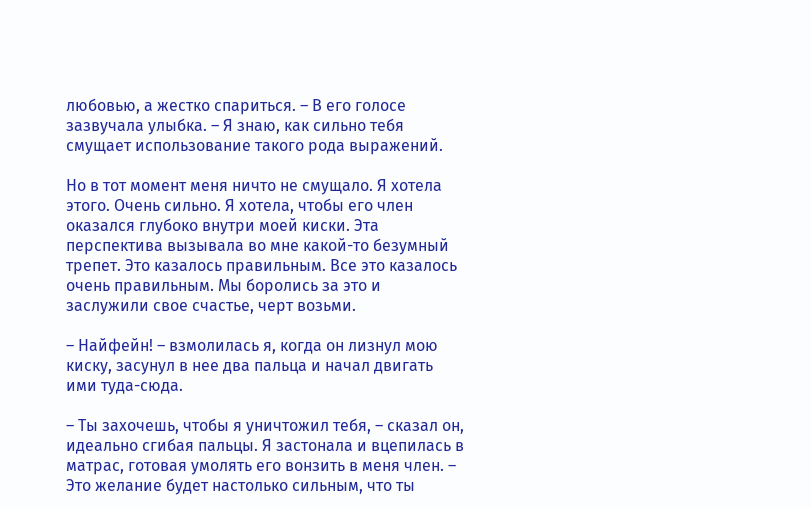любовью, а жестко спариться. – В его голосе зазвучала улыбка. – Я знаю, как сильно тебя смущает использование такого рода выражений.

Но в тот момент меня ничто не смущало. Я хотела этого. Очень сильно. Я хотела, чтобы его член оказался глубоко внутри моей киски. Эта перспектива вызывала во мне какой-то безумный трепет. Это казалось правильным. Все это казалось очень правильным. Мы боролись за это и заслужили свое счастье, черт возьми.

– Найфейн! – взмолилась я, когда он лизнул мою киску, засунул в нее два пальца и начал двигать ими туда-сюда.

– Ты захочешь, чтобы я уничтожил тебя, – сказал он, идеально сгибая пальцы. Я застонала и вцепилась в матрас, готовая умолять его вонзить в меня член. – Это желание будет настолько сильным, что ты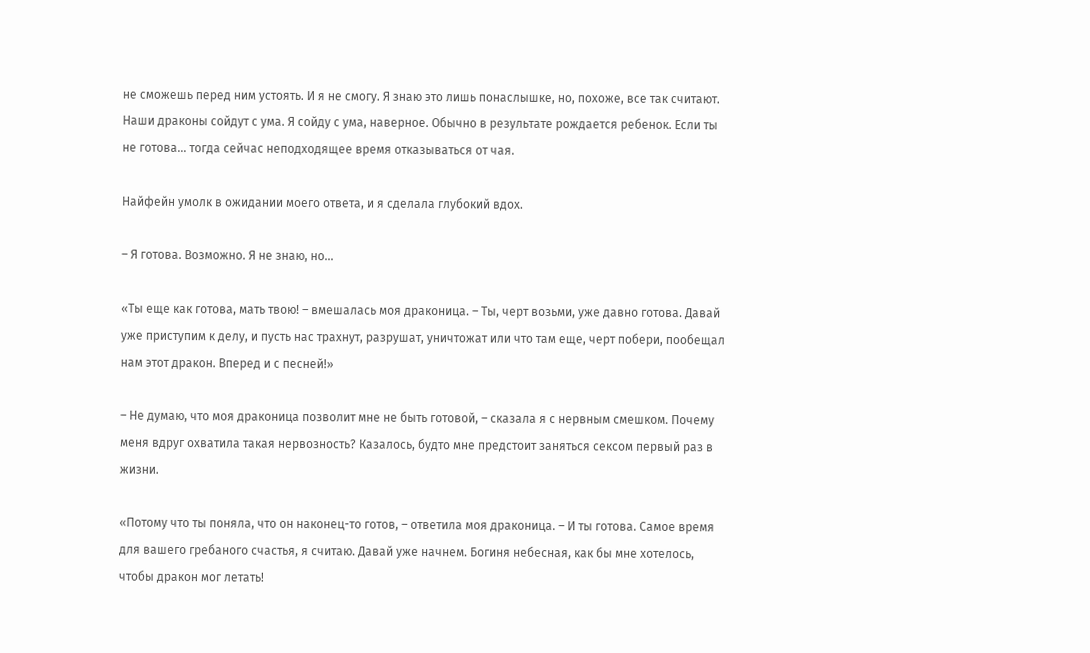не сможешь перед ним устоять. И я не смогу. Я знаю это лишь понаслышке, но, похоже, все так считают. Наши драконы сойдут с ума. Я сойду с ума, наверное. Обычно в результате рождается ребенок. Если ты не готова… тогда сейчас неподходящее время отказываться от чая.

Найфейн умолк в ожидании моего ответа, и я сделала глубокий вдох.

– Я готова. Возможно. Я не знаю, но…

«Ты еще как готова, мать твою! – вмешалась моя драконица. – Ты, черт возьми, уже давно готова. Давай уже приступим к делу, и пусть нас трахнут, разрушат, уничтожат или что там еще, черт побери, пообещал нам этот дракон. Вперед и с песней!»

– Не думаю, что моя драконица позволит мне не быть готовой, – сказала я с нервным смешком. Почему меня вдруг охватила такая нервозность? Казалось, будто мне предстоит заняться сексом первый раз в жизни.

«Потому что ты поняла, что он наконец-то готов, – ответила моя драконица. – И ты готова. Самое время для вашего гребаного счастья, я считаю. Давай уже начнем. Богиня небесная, как бы мне хотелось, чтобы дракон мог летать!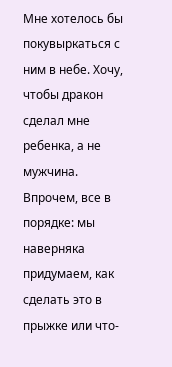Мне хотелось бы покувыркаться с ним в небе. Хочу, чтобы дракон сделал мне ребенка, а не мужчина. Впрочем, все в порядке: мы наверняка придумаем, как сделать это в прыжке или что-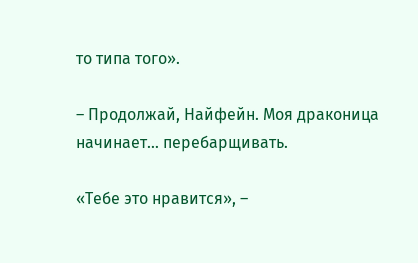то типа того».

– Продолжай, Найфейн. Моя драконица начинает… перебарщивать.

«Тебе это нравится», –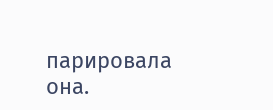парировала она.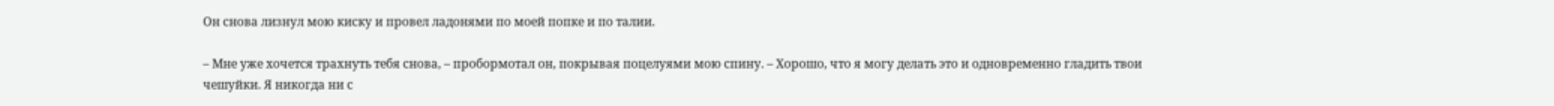Он снова лизнул мою киску и провел ладонями по моей попке и по талии.

– Мне уже хочется трахнуть тебя снова, – пробормотал он, покрывая поцелуями мою спину. – Хорошо, что я могу делать это и одновременно гладить твои чешуйки. Я никогда ни с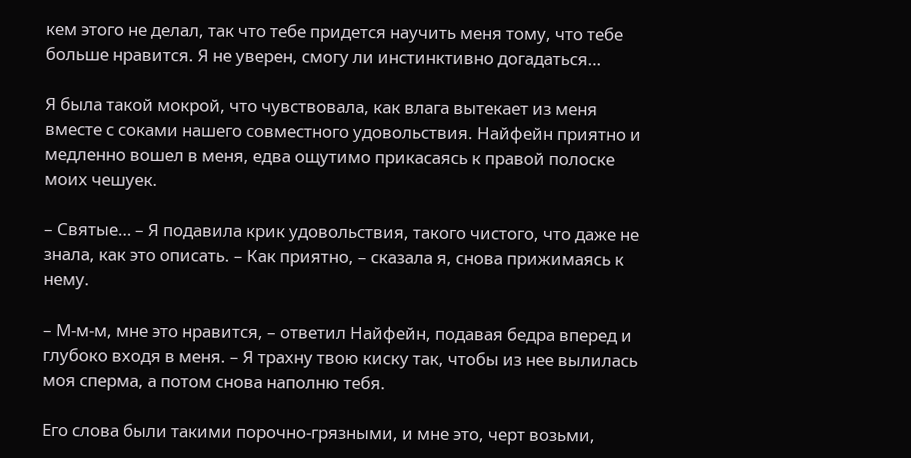кем этого не делал, так что тебе придется научить меня тому, что тебе больше нравится. Я не уверен, смогу ли инстинктивно догадаться…

Я была такой мокрой, что чувствовала, как влага вытекает из меня вместе с соками нашего совместного удовольствия. Найфейн приятно и медленно вошел в меня, едва ощутимо прикасаясь к правой полоске моих чешуек.

– Святые… – Я подавила крик удовольствия, такого чистого, что даже не знала, как это описать. – Как приятно, – сказала я, снова прижимаясь к нему.

– М-м-м, мне это нравится, – ответил Найфейн, подавая бедра вперед и глубоко входя в меня. – Я трахну твою киску так, чтобы из нее вылилась моя сперма, а потом снова наполню тебя.

Его слова были такими порочно-грязными, и мне это, черт возьми,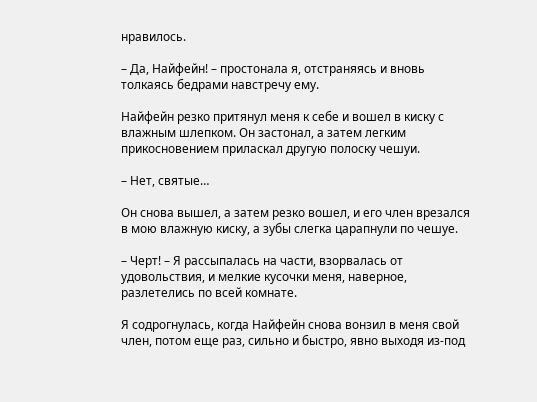нравилось.

– Да, Найфейн! – простонала я, отстраняясь и вновь толкаясь бедрами навстречу ему.

Найфейн резко притянул меня к себе и вошел в киску с влажным шлепком. Он застонал, а затем легким прикосновением приласкал другую полоску чешуи.

– Нет, святые…

Он снова вышел, а затем резко вошел, и его член врезался в мою влажную киску, а зубы слегка царапнули по чешуе.

– Черт! – Я рассыпалась на части, взорвалась от удовольствия, и мелкие кусочки меня, наверное, разлетелись по всей комнате.

Я содрогнулась, когда Найфейн снова вонзил в меня свой член, потом еще раз, сильно и быстро, явно выходя из-под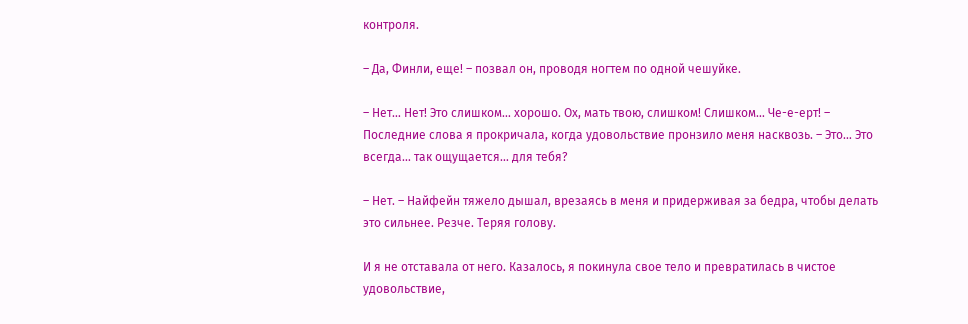контроля.

– Да, Финли, еще! – позвал он, проводя ногтем по одной чешуйке.

– Нет… Нет! Это слишком… хорошо. Ох, мать твою, слишком! Слишком… Че-е-ерт! – Последние слова я прокричала, когда удовольствие пронзило меня насквозь. – Это… Это всегда… так ощущается… для тебя?

– Нет. – Найфейн тяжело дышал, врезаясь в меня и придерживая за бедра, чтобы делать это сильнее. Резче. Теряя голову.

И я не отставала от него. Казалось, я покинула свое тело и превратилась в чистое удовольствие,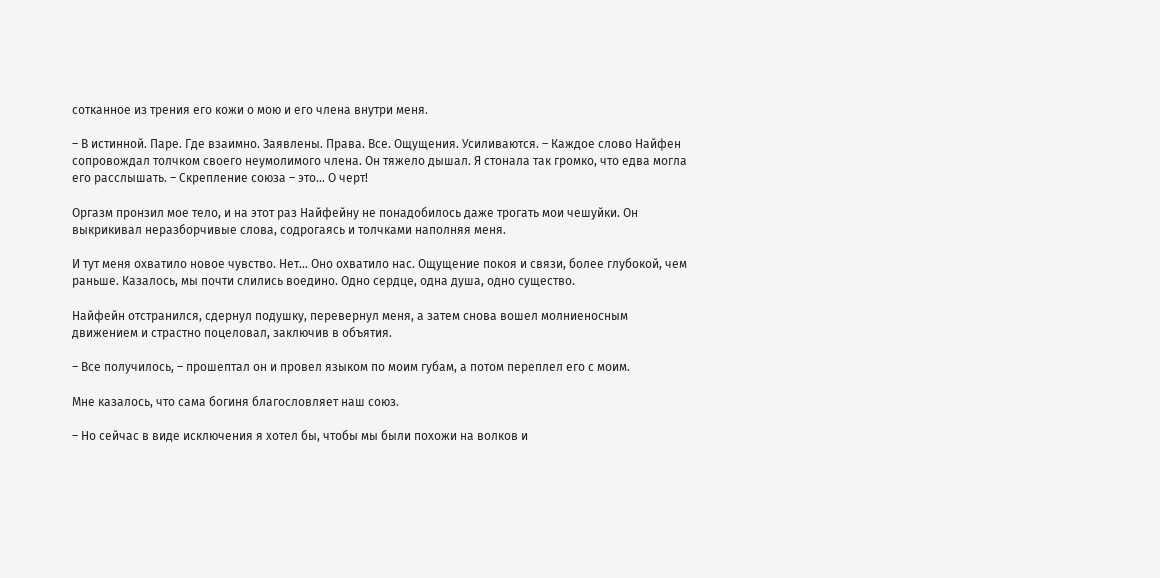сотканное из трения его кожи о мою и его члена внутри меня.

– В истинной. Паре. Где взаимно. Заявлены. Права. Все. Ощущения. Усиливаются. – Каждое слово Найфен сопровождал толчком своего неумолимого члена. Он тяжело дышал. Я стонала так громко, что едва могла его расслышать. – Скрепление союза – это… О черт!

Оргазм пронзил мое тело, и на этот раз Найфейну не понадобилось даже трогать мои чешуйки. Он выкрикивал неразборчивые слова, содрогаясь и толчками наполняя меня.

И тут меня охватило новое чувство. Нет… Оно охватило нас. Ощущение покоя и связи, более глубокой, чем раньше. Казалось, мы почти слились воедино. Одно сердце, одна душа, одно существо.

Найфейн отстранился, сдернул подушку, перевернул меня, а затем снова вошел молниеносным движением и страстно поцеловал, заключив в объятия.

– Все получилось, – прошептал он и провел языком по моим губам, а потом переплел его с моим.

Мне казалось, что сама богиня благословляет наш союз.

– Но сейчас в виде исключения я хотел бы, чтобы мы были похожи на волков и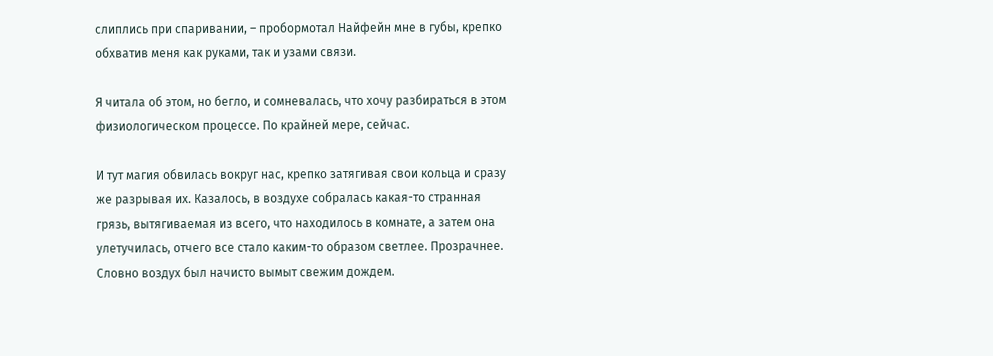слиплись при спаривании, – пробормотал Найфейн мне в губы, крепко обхватив меня как руками, так и узами связи.

Я читала об этом, но бегло, и сомневалась, что хочу разбираться в этом физиологическом процессе. По крайней мере, сейчас.

И тут магия обвилась вокруг нас, крепко затягивая свои кольца и сразу же разрывая их. Казалось, в воздухе собралась какая-то странная грязь, вытягиваемая из всего, что находилось в комнате, а затем она улетучилась, отчего все стало каким-то образом светлее. Прозрачнее. Словно воздух был начисто вымыт свежим дождем.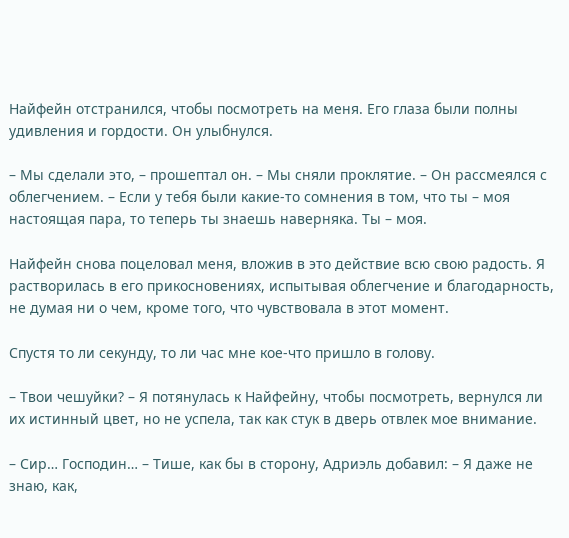Найфейн отстранился, чтобы посмотреть на меня. Его глаза были полны удивления и гордости. Он улыбнулся.

– Мы сделали это, – прошептал он. – Мы сняли проклятие. – Он рассмеялся с облегчением. – Если у тебя были какие-то сомнения в том, что ты – моя настоящая пара, то теперь ты знаешь наверняка. Ты – моя.

Найфейн снова поцеловал меня, вложив в это действие всю свою радость. Я растворилась в его прикосновениях, испытывая облегчение и благодарность, не думая ни о чем, кроме того, что чувствовала в этот момент.

Спустя то ли секунду, то ли час мне кое-что пришло в голову.

– Твои чешуйки? – Я потянулась к Найфейну, чтобы посмотреть, вернулся ли их истинный цвет, но не успела, так как стук в дверь отвлек мое внимание.

– Сир… Господин… – Тише, как бы в сторону, Адриэль добавил: – Я даже не знаю, как,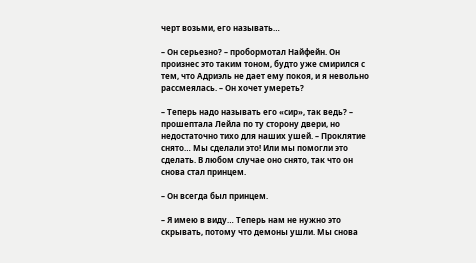черт возьми, его называть…

– Он серьезно? – пробормотал Найфейн. Он произнес это таким тоном, будто уже смирился с тем, что Адриэль не дает ему покоя, и я невольно рассмеялась. – Он хочет умереть?

– Теперь надо называть его «сир», так ведь? – прошептала Лейла по ту сторону двери, но недостаточно тихо для наших ушей. – Проклятие снято… Мы сделали это! Или мы помогли это сделать. В любом случае оно снято, так что он снова стал принцем.

– Он всегда был принцем.

– Я имею в виду… Теперь нам не нужно это скрывать, потому что демоны ушли. Мы снова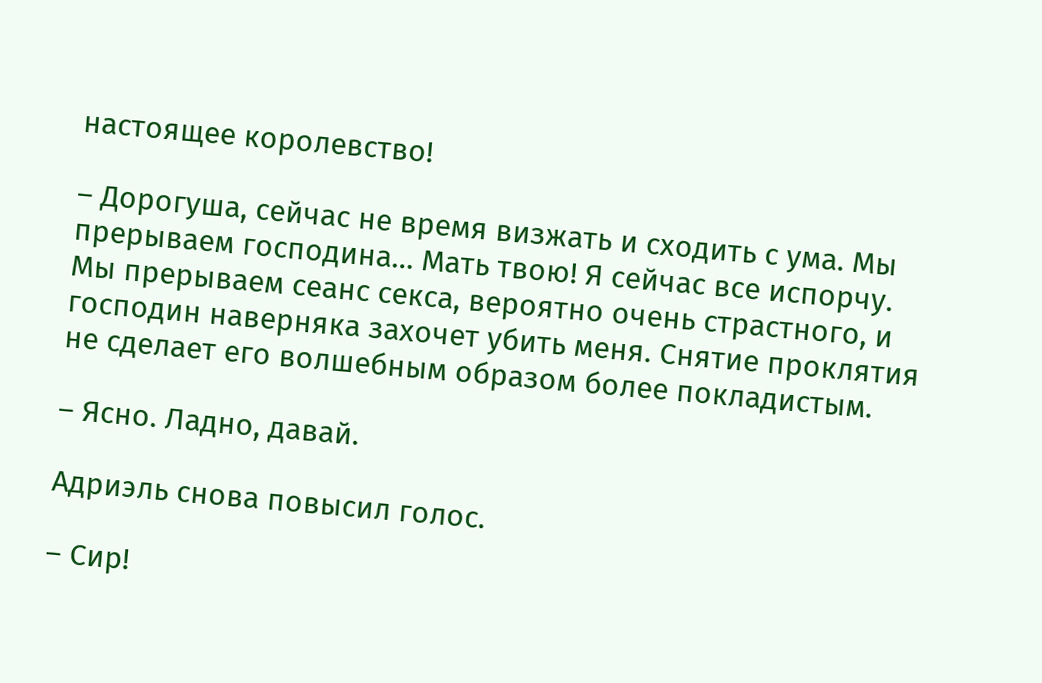настоящее королевство!

– Дорогуша, сейчас не время визжать и сходить с ума. Мы прерываем господина… Мать твою! Я сейчас все испорчу. Мы прерываем сеанс секса, вероятно очень страстного, и господин наверняка захочет убить меня. Снятие проклятия не сделает его волшебным образом более покладистым.

– Ясно. Ладно, давай.

Адриэль снова повысил голос.

– Сир!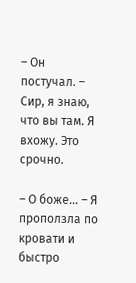– Он постучал. – Сир, я знаю, что вы там. Я вхожу. Это срочно.

– О боже… – Я проползла по кровати и быстро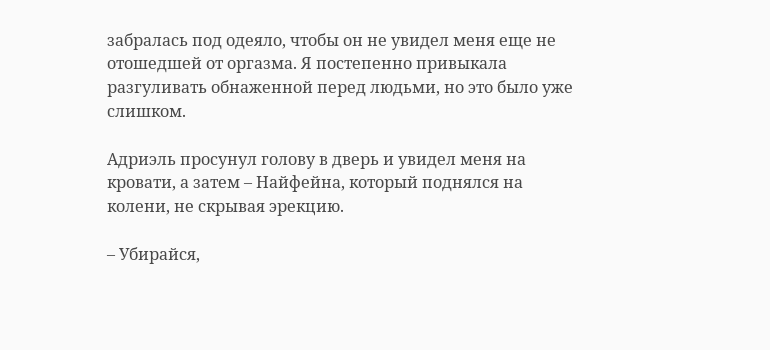забралась под одеяло, чтобы он не увидел меня еще не отошедшей от оргазма. Я постепенно привыкала разгуливать обнаженной перед людьми, но это было уже слишком.

Адриэль просунул голову в дверь и увидел меня на кровати, а затем – Найфейна, который поднялся на колени, не скрывая эрекцию.

– Убирайся,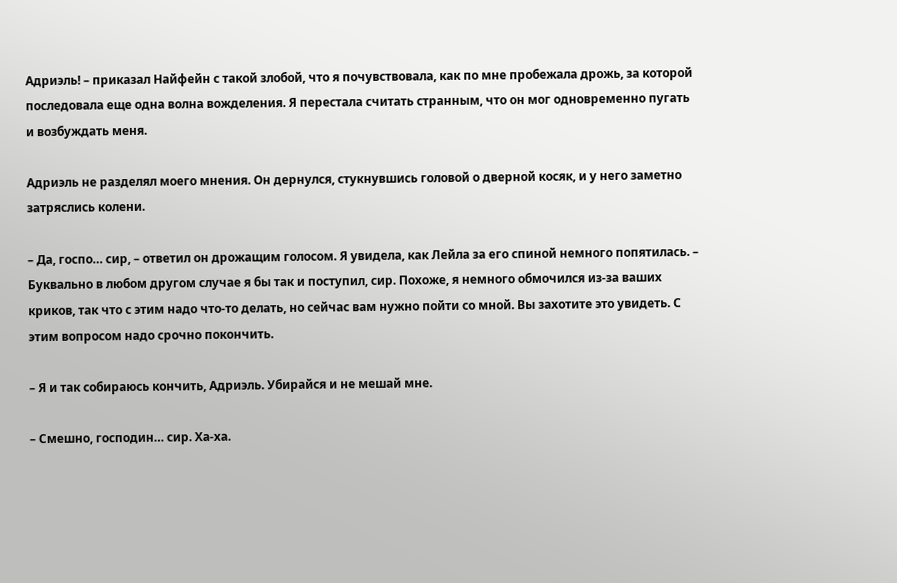Адриэль! – приказал Найфейн с такой злобой, что я почувствовала, как по мне пробежала дрожь, за которой последовала еще одна волна вожделения. Я перестала считать странным, что он мог одновременно пугать и возбуждать меня.

Адриэль не разделял моего мнения. Он дернулся, стукнувшись головой о дверной косяк, и у него заметно затряслись колени.

– Да, госпо… сир, – ответил он дрожащим голосом. Я увидела, как Лейла за его спиной немного попятилась. – Буквально в любом другом случае я бы так и поступил, сир. Похоже, я немного обмочился из-за ваших криков, так что с этим надо что-то делать, но сейчас вам нужно пойти со мной. Вы захотите это увидеть. С этим вопросом надо срочно покончить.

– Я и так собираюсь кончить, Адриэль. Убирайся и не мешай мне.

– Смешно, господин… сир. Ха-ха.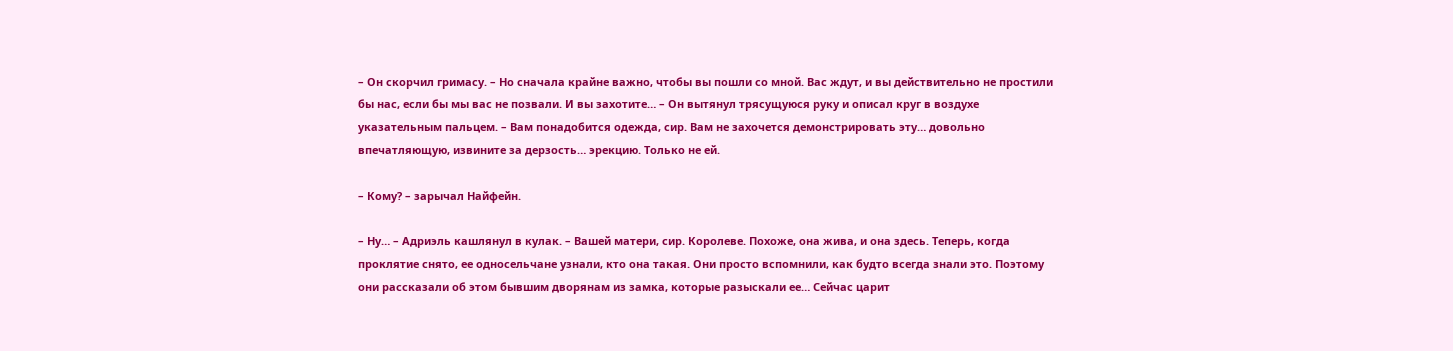– Он скорчил гримасу. – Но сначала крайне важно, чтобы вы пошли со мной. Вас ждут, и вы действительно не простили бы нас, если бы мы вас не позвали. И вы захотите… – Он вытянул трясущуюся руку и описал круг в воздухе указательным пальцем. – Вам понадобится одежда, сир. Вам не захочется демонстрировать эту… довольно впечатляющую, извините за дерзость… эрекцию. Только не ей.

– Кому? – зарычал Найфейн.

– Ну… – Адриэль кашлянул в кулак. – Вашей матери, сир. Королеве. Похоже, она жива, и она здесь. Теперь, когда проклятие снято, ее односельчане узнали, кто она такая. Они просто вспомнили, как будто всегда знали это. Поэтому они рассказали об этом бывшим дворянам из замка, которые разыскали ее… Сейчас царит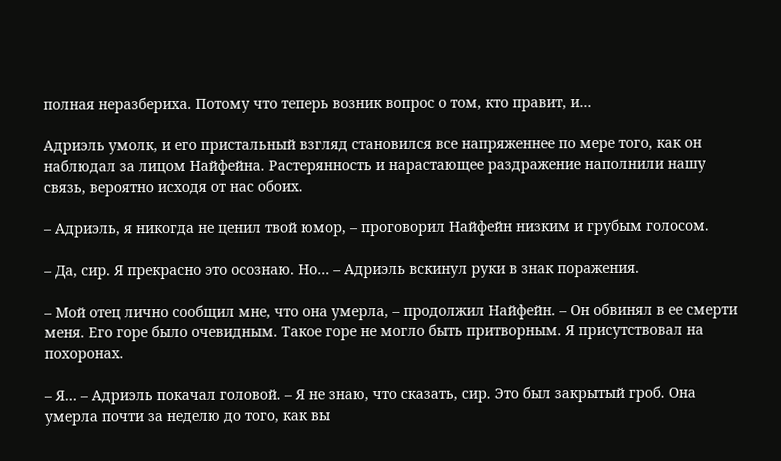полная неразбериха. Потому что теперь возник вопрос о том, кто правит, и…

Адриэль умолк, и его пристальный взгляд становился все напряженнее по мере того, как он наблюдал за лицом Найфейна. Растерянность и нарастающее раздражение наполнили нашу связь, вероятно исходя от нас обоих.

– Адриэль, я никогда не ценил твой юмор, – проговорил Найфейн низким и грубым голосом.

– Да, сир. Я прекрасно это осознаю. Но… – Адриэль вскинул руки в знак поражения.

– Мой отец лично сообщил мне, что она умерла, – продолжил Найфейн. – Он обвинял в ее смерти меня. Его горе было очевидным. Такое горе не могло быть притворным. Я присутствовал на похоронах.

– Я… – Адриэль покачал головой. – Я не знаю, что сказать, сир. Это был закрытый гроб. Она умерла почти за неделю до того, как вы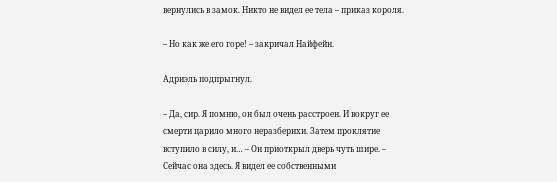вернулись в замок. Никто не видел ее тела – приказ короля.

– Но как же его горе! – закричал Найфейн.

Адриэль подпрыгнул.

– Да, сир. Я помню, он был очень расстроен. И вокруг ее смерти царило много неразберихи. Затем проклятие вступило в силу, и… – Он приоткрыл дверь чуть шире. – Сейчас она здесь. Я видел ее собственными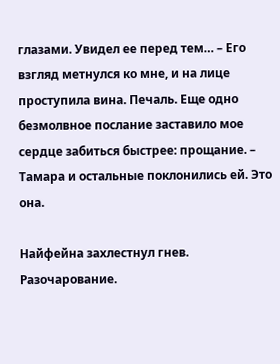глазами. Увидел ее перед тем… – Его взгляд метнулся ко мне, и на лице проступила вина. Печаль. Еще одно безмолвное послание заставило мое сердце забиться быстрее: прощание. – Тамара и остальные поклонились ей. Это она.

Найфейна захлестнул гнев. Разочарование.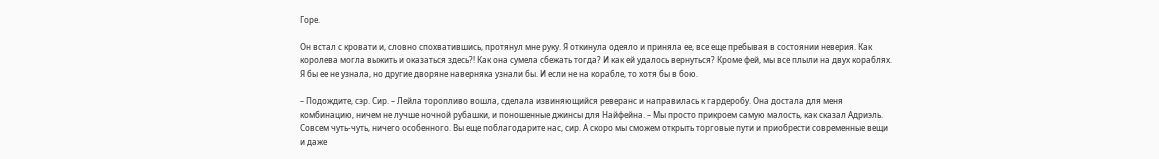Горе.

Он встал с кровати и, словно спохватившись, протянул мне руку. Я откинула одеяло и приняла ее, все еще пребывая в состоянии неверия. Как королева могла выжить и оказаться здесь?! Как она сумела сбежать тогда? И как ей удалось вернуться? Кроме фей, мы все плыли на двух кораблях. Я бы ее не узнала, но другие дворяне наверняка узнали бы. И если не на корабле, то хотя бы в бою.

– Подождите, сэр. Сир. – Лейла торопливо вошла, сделала извиняющийся реверанс и направилась к гардеробу. Она достала для меня комбинацию, ничем не лучше ночной рубашки, и поношенные джинсы для Найфейна. – Мы просто прикроем самую малость, как сказал Адриэль. Совсем чуть-чуть, ничего особенного. Вы еще поблагодарите нас, сир. А скоро мы сможем открыть торговые пути и приобрести современные вещи и даже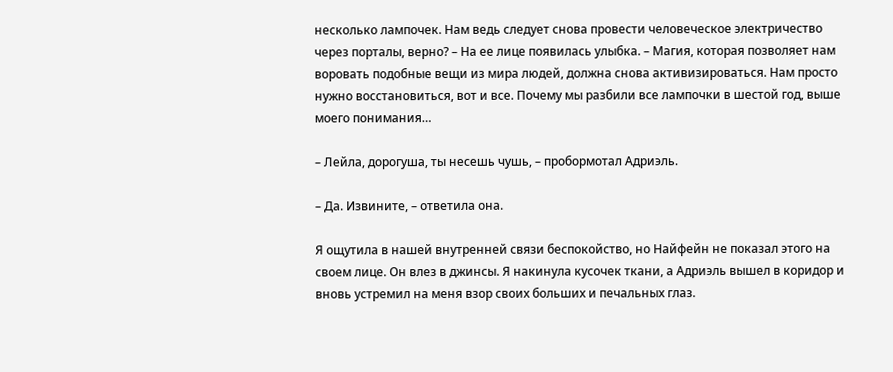несколько лампочек. Нам ведь следует снова провести человеческое электричество через порталы, верно? – На ее лице появилась улыбка. – Магия, которая позволяет нам воровать подобные вещи из мира людей, должна снова активизироваться. Нам просто нужно восстановиться, вот и все. Почему мы разбили все лампочки в шестой год, выше моего понимания…

– Лейла, дорогуша, ты несешь чушь, – пробормотал Адриэль.

– Да. Извините, – ответила она.

Я ощутила в нашей внутренней связи беспокойство, но Найфейн не показал этого на своем лице. Он влез в джинсы. Я накинула кусочек ткани, а Адриэль вышел в коридор и вновь устремил на меня взор своих больших и печальных глаз.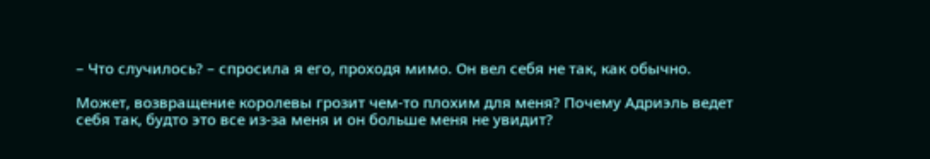– Что случилось? – спросила я его, проходя мимо. Он вел себя не так, как обычно.

Может, возвращение королевы грозит чем-то плохим для меня? Почему Адриэль ведет себя так, будто это все из-за меня и он больше меня не увидит?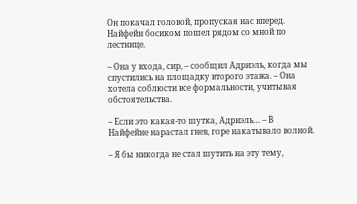Он покачал головой, пропуская нас вперед. Найфейн босиком пошел рядом со мной по лестнице.

– Она у входа, сир, – сообщил Адриэль, когда мы спустились на площадку второго этажа. – Она хотела соблюсти все формальности, учитывая обстоятельства.

– Если это какая-то шутка, Адриэль… – В Найфейне нарастал гнев, горе накатывало волной.

– Я бы никогда не стал шутить на эту тему,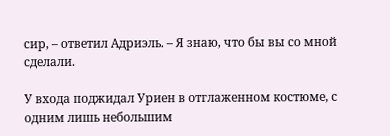сир, – ответил Адриэль. – Я знаю, что бы вы со мной сделали.

У входа поджидал Уриен в отглаженном костюме, с одним лишь небольшим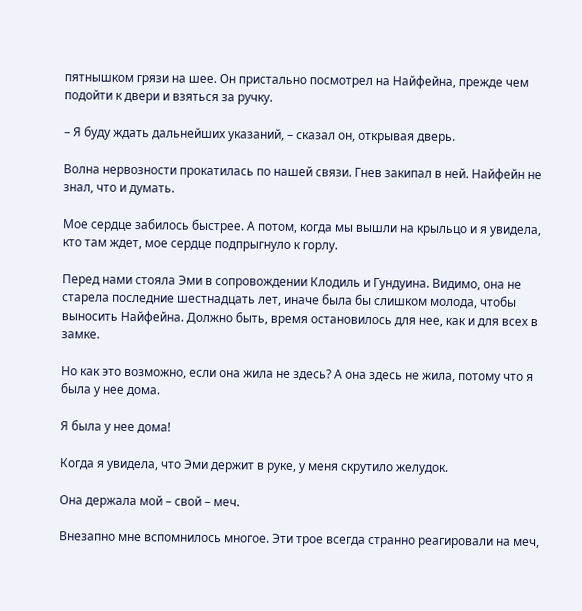пятнышком грязи на шее. Он пристально посмотрел на Найфейна, прежде чем подойти к двери и взяться за ручку.

– Я буду ждать дальнейших указаний, – сказал он, открывая дверь.

Волна нервозности прокатилась по нашей связи. Гнев закипал в ней. Найфейн не знал, что и думать.

Мое сердце забилось быстрее. А потом, когда мы вышли на крыльцо и я увидела, кто там ждет, мое сердце подпрыгнуло к горлу.

Перед нами стояла Эми в сопровождении Клодиль и Гундуина. Видимо, она не старела последние шестнадцать лет, иначе была бы слишком молода, чтобы выносить Найфейна. Должно быть, время остановилось для нее, как и для всех в замке.

Но как это возможно, если она жила не здесь? А она здесь не жила, потому что я была у нее дома.

Я была у нее дома!

Когда я увидела, что Эми держит в руке, у меня скрутило желудок.

Она держала мой – свой – меч.

Внезапно мне вспомнилось многое. Эти трое всегда странно реагировали на меч,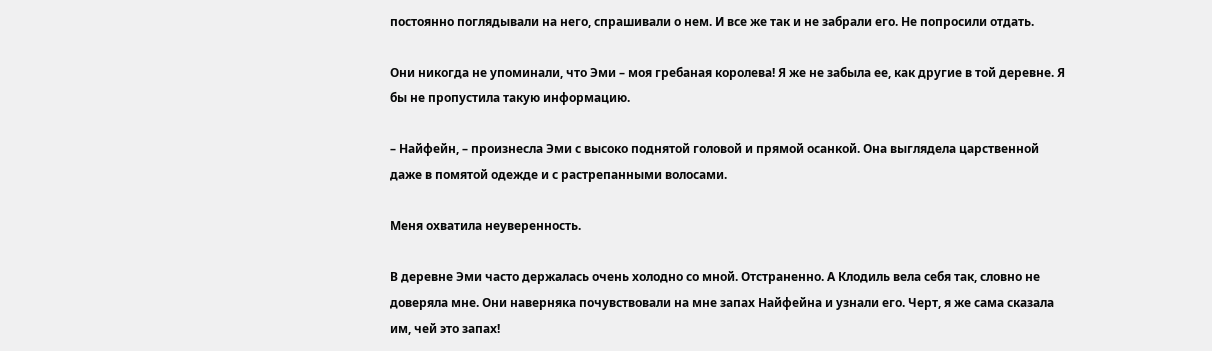постоянно поглядывали на него, спрашивали о нем. И все же так и не забрали его. Не попросили отдать.

Они никогда не упоминали, что Эми – моя гребаная королева! Я же не забыла ее, как другие в той деревне. Я бы не пропустила такую информацию.

– Найфейн, – произнесла Эми с высоко поднятой головой и прямой осанкой. Она выглядела царственной даже в помятой одежде и с растрепанными волосами.

Меня охватила неуверенность.

В деревне Эми часто держалась очень холодно со мной. Отстраненно. А Клодиль вела себя так, словно не доверяла мне. Они наверняка почувствовали на мне запах Найфейна и узнали его. Черт, я же сама сказала им, чей это запах!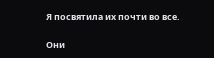Я посвятила их почти во все.

Они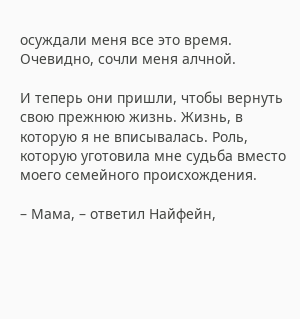осуждали меня все это время. Очевидно, сочли меня алчной.

И теперь они пришли, чтобы вернуть свою прежнюю жизнь. Жизнь, в которую я не вписывалась. Роль, которую уготовила мне судьба вместо моего семейного происхождения.

– Мама, – ответил Найфейн,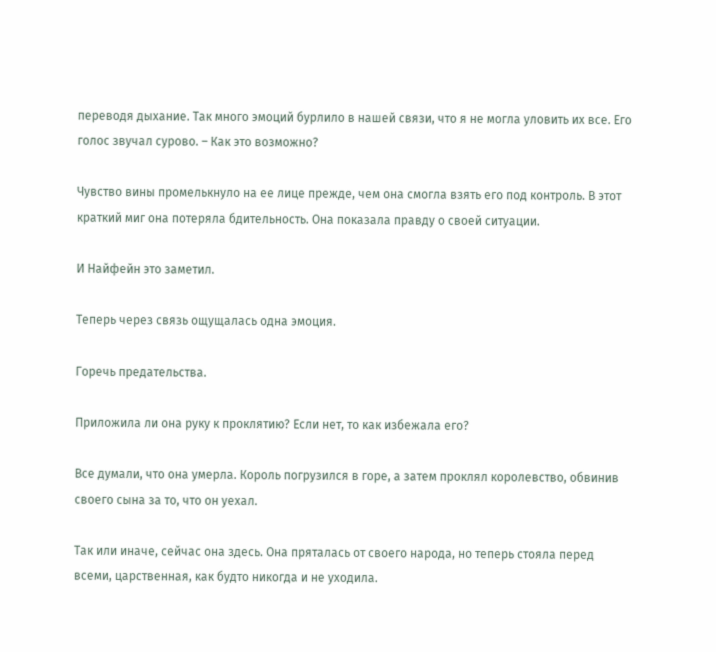переводя дыхание. Так много эмоций бурлило в нашей связи, что я не могла уловить их все. Его голос звучал сурово. – Как это возможно?

Чувство вины промелькнуло на ее лице прежде, чем она смогла взять его под контроль. В этот краткий миг она потеряла бдительность. Она показала правду о своей ситуации.

И Найфейн это заметил.

Теперь через связь ощущалась одна эмоция.

Горечь предательства.

Приложила ли она руку к проклятию? Если нет, то как избежала его?

Все думали, что она умерла. Король погрузился в горе, а затем проклял королевство, обвинив своего сына за то, что он уехал.

Так или иначе, сейчас она здесь. Она пряталась от своего народа, но теперь стояла перед всеми, царственная, как будто никогда и не уходила.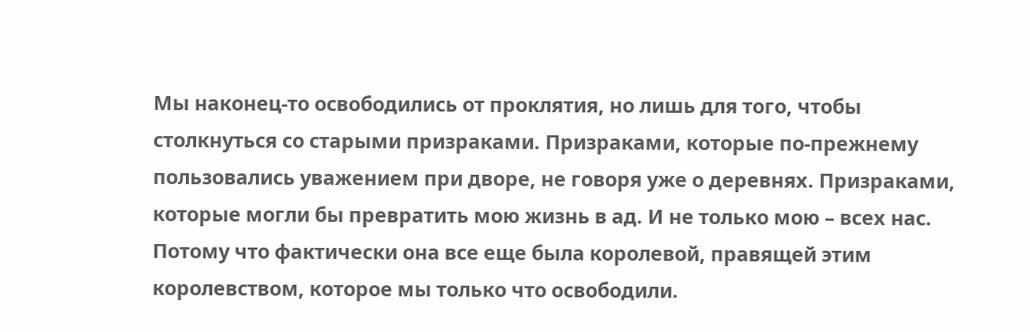Мы наконец-то освободились от проклятия, но лишь для того, чтобы столкнуться со старыми призраками. Призраками, которые по-прежнему пользовались уважением при дворе, не говоря уже о деревнях. Призраками, которые могли бы превратить мою жизнь в ад. И не только мою – всех нас. Потому что фактически она все еще была королевой, правящей этим королевством, которое мы только что освободили.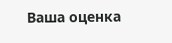Ваша оценка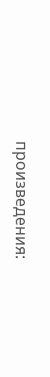произведения: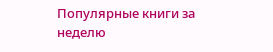Популярные книги за неделю